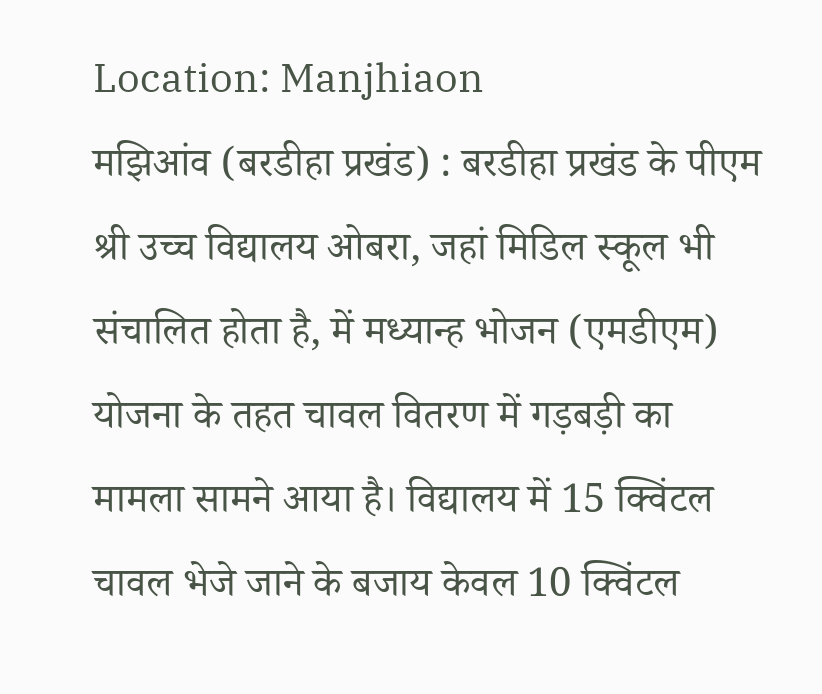Location: Manjhiaon
मझिआंव (बरडीहा प्रखंड) : बरडीहा प्रखंड के पीएम श्री उच्च विद्यालय ओबरा, जहां मिडिल स्कूल भी संचालित होता है, में मध्यान्ह भोजन (एमडीएम) योजना के तहत चावल वितरण में गड़बड़ी का मामला सामने आया है। विद्यालय में 15 क्विंटल चावल भेजे जाने के बजाय केवल 10 क्विंटल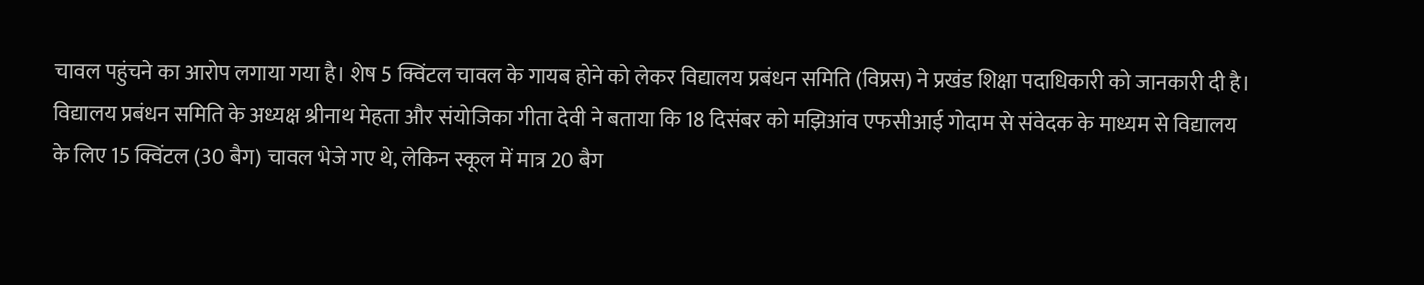चावल पहुंचने का आरोप लगाया गया है। शेष 5 क्विंटल चावल के गायब होने को लेकर विद्यालय प्रबंधन समिति (विप्रस) ने प्रखंड शिक्षा पदाधिकारी को जानकारी दी है।
विद्यालय प्रबंधन समिति के अध्यक्ष श्रीनाथ मेहता और संयोजिका गीता देवी ने बताया कि 18 दिसंबर को मझिआंव एफसीआई गोदाम से संवेदक के माध्यम से विद्यालय के लिए 15 क्विंटल (30 बैग) चावल भेजे गए थे, लेकिन स्कूल में मात्र 20 बैग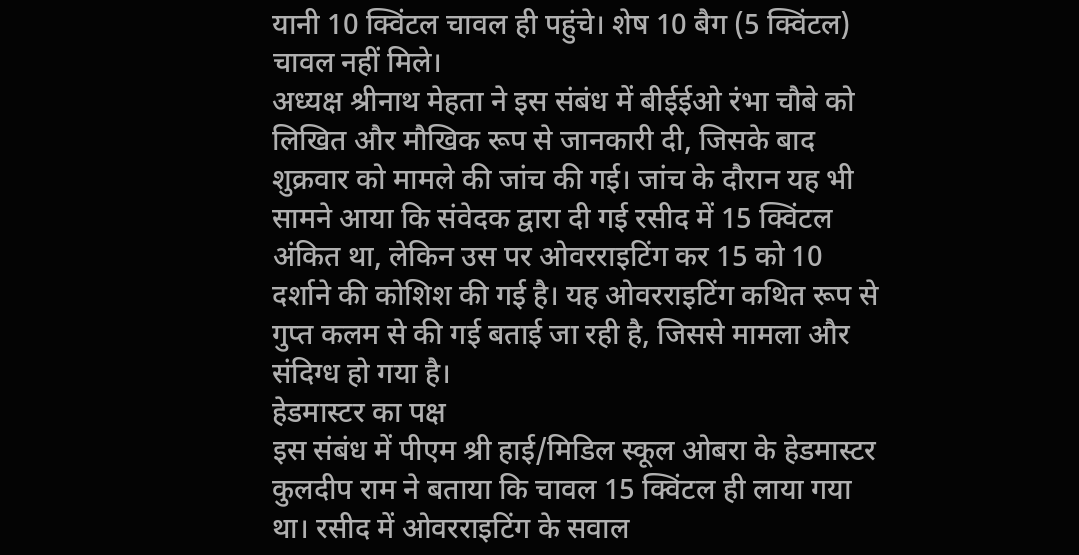यानी 10 क्विंटल चावल ही पहुंचे। शेष 10 बैग (5 क्विंटल) चावल नहीं मिले।
अध्यक्ष श्रीनाथ मेहता ने इस संबंध में बीईईओ रंभा चौबे को लिखित और मौखिक रूप से जानकारी दी, जिसके बाद शुक्रवार को मामले की जांच की गई। जांच के दौरान यह भी सामने आया कि संवेदक द्वारा दी गई रसीद में 15 क्विंटल अंकित था, लेकिन उस पर ओवरराइटिंग कर 15 को 10 दर्शाने की कोशिश की गई है। यह ओवरराइटिंग कथित रूप से गुप्त कलम से की गई बताई जा रही है, जिससे मामला और संदिग्ध हो गया है।
हेडमास्टर का पक्ष
इस संबंध में पीएम श्री हाई/मिडिल स्कूल ओबरा के हेडमास्टर कुलदीप राम ने बताया कि चावल 15 क्विंटल ही लाया गया था। रसीद में ओवरराइटिंग के सवाल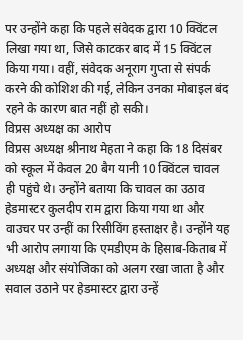पर उन्होंने कहा कि पहले संवेदक द्वारा 10 क्विंटल लिखा गया था, जिसे काटकर बाद में 15 क्विंटल किया गया। वहीं, संवेदक अनूराग गुप्ता से संपर्क करने की कोशिश की गई, लेकिन उनका मोबाइल बंद रहने के कारण बात नहीं हो सकी।
विप्रस अध्यक्ष का आरोप
विप्रस अध्यक्ष श्रीनाथ मेहता ने कहा कि 18 दिसंबर को स्कूल में केवल 20 बैग यानी 10 क्विंटल चावल ही पहुंचे थे। उन्होंने बताया कि चावल का उठाव हेडमास्टर कुलदीप राम द्वारा किया गया था और वाउचर पर उन्हीं का रिसीविंग हस्ताक्षर है। उन्होंने यह भी आरोप लगाया कि एमडीएम के हिसाब-किताब में अध्यक्ष और संयोजिका को अलग रखा जाता है और सवाल उठाने पर हेडमास्टर द्वारा उन्हें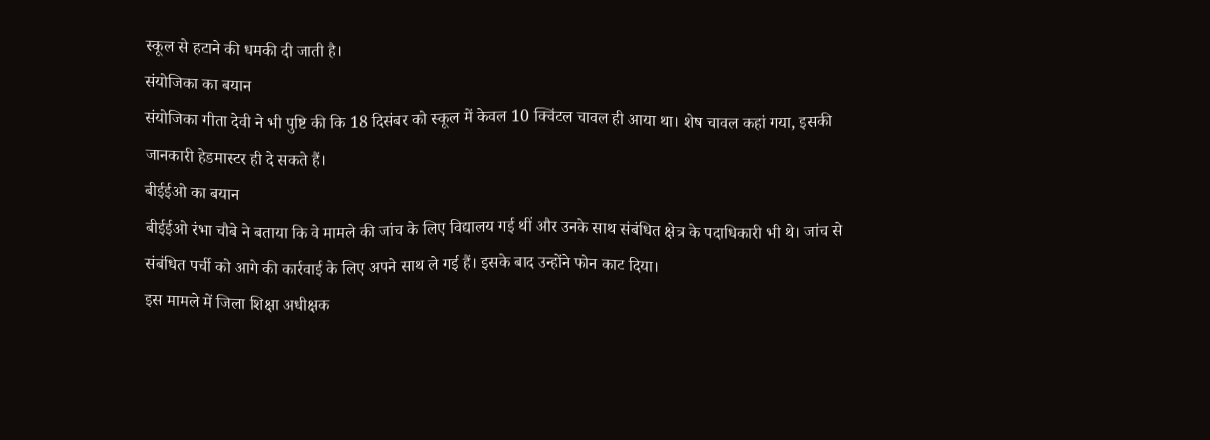स्कूल से हटाने की धमकी दी जाती है।
संयोजिका का बयान
संयोजिका गीता देवी ने भी पुष्टि की कि 18 दिसंबर को स्कूल में केवल 10 क्विंटल चावल ही आया था। शेष चावल कहां गया, इसकी जानकारी हेडमास्टर ही दे सकते हैं।
बीईईओ का बयान
बीईईओ रंभा चौबे ने बताया कि वे मामले की जांच के लिए विद्यालय गई थीं और उनके साथ संबंधित क्षेत्र के पदाधिकारी भी थे। जांच से संबंधित पर्ची को आगे की कार्रवाई के लिए अपने साथ ले गई हैं। इसके बाद उन्होंने फोन काट दिया।
इस मामले में जिला शिक्षा अधीक्षक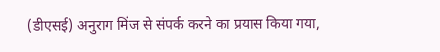(डीएसई) अनुराग मिंज से संपर्क करने का प्रयास किया गया,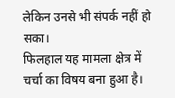लेकिन उनसे भी संपर्क नहीं हो सका।
फिलहाल यह मामला क्षेत्र में चर्चा का विषय बना हुआ है।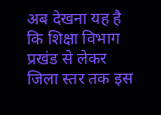अब देखना यह है कि शिक्षा विभाग प्रखंड से लेकर जिला स्तर तक इस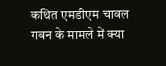कथित एमडीएम चावल गबन के मामले में क्या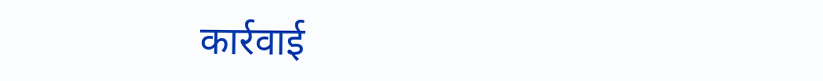कार्रवाई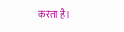करता है।